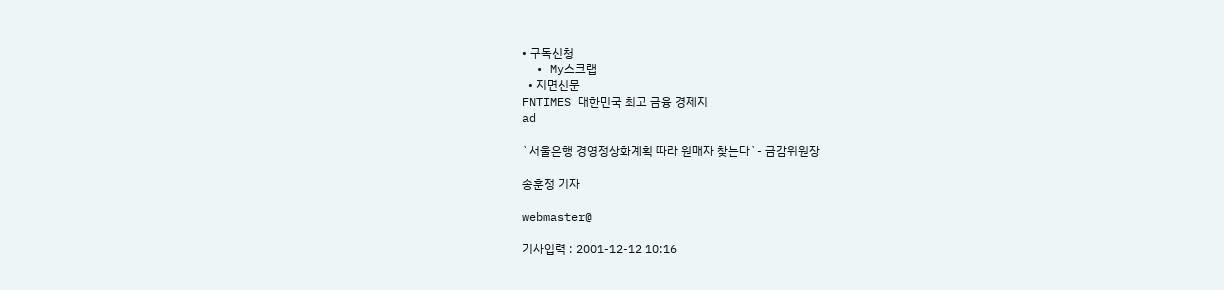• 구독신청
  • My스크랩
  • 지면신문
FNTIMES 대한민국 최고 금융 경제지
ad

`서울은행 경영정상화계획 따라 원매자 찾는다`- 금감위원장

송훈정 기자

webmaster@

기사입력 : 2001-12-12 10:16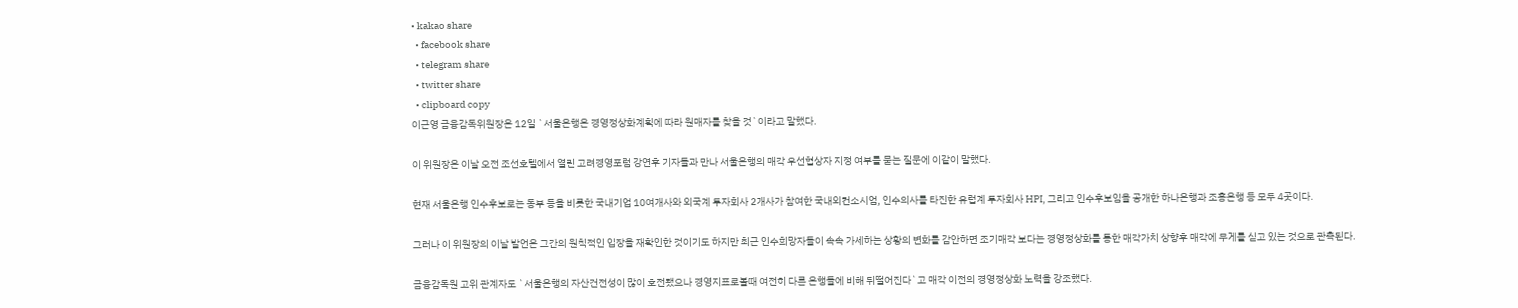• kakao share
  • facebook share
  • telegram share
  • twitter share
  • clipboard copy
이근영 금융감독위원장은 12일 `서울은행은 경영정상화계획에 따라 원매자를 찾을 것`이라고 말했다.

이 위원장은 이날 오전 조선호텔에서 열린 고려경영포럼 강연후 기자들과 만나 서울은행의 매각 우선협상자 지정 여부를 묻는 질문에 이같이 말했다.

현재 서울은행 인수후보로는 동부 등을 비롯한 국내기업 10여개사와 외국계 투자회사 2개사가 참여한 국내외컨소시엄, 인수의사를 타진한 유럽계 투자회사 HPI, 그리고 인수후보임을 공개한 하나은행과 조흥은행 등 모두 4곳이다.

그러나 이 위원장의 이날 발언은 그간의 원칙적인 입장을 재확인한 것이기도 하지만 최근 인수희망자들이 속속 가세하는 상황의 변화를 감안하면 조기매각 보다는 경영정상화를 통한 매각가치 상향후 매각에 무게를 싣고 있는 것으로 관측된다.

금융감독원 고위 관계자도 `서울은행의 자산건전성이 많이 호전됐으나 경영지표로볼때 여전히 다른 은행들에 비해 뒤떨어진다`고 매각 이전의 경영정상화 노력을 강조했다.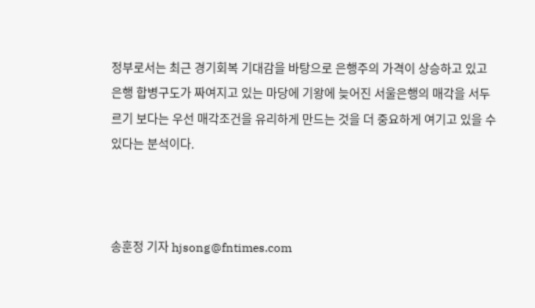정부로서는 최근 경기회복 기대감을 바탕으로 은행주의 가격이 상승하고 있고 은행 합병구도가 짜여지고 있는 마당에 기왕에 늦어진 서울은행의 매각을 서두르기 보다는 우선 매각조건을 유리하게 만드는 것을 더 중요하게 여기고 있을 수 있다는 분석이다.



송훈정 기자 hjsong@fntimes.com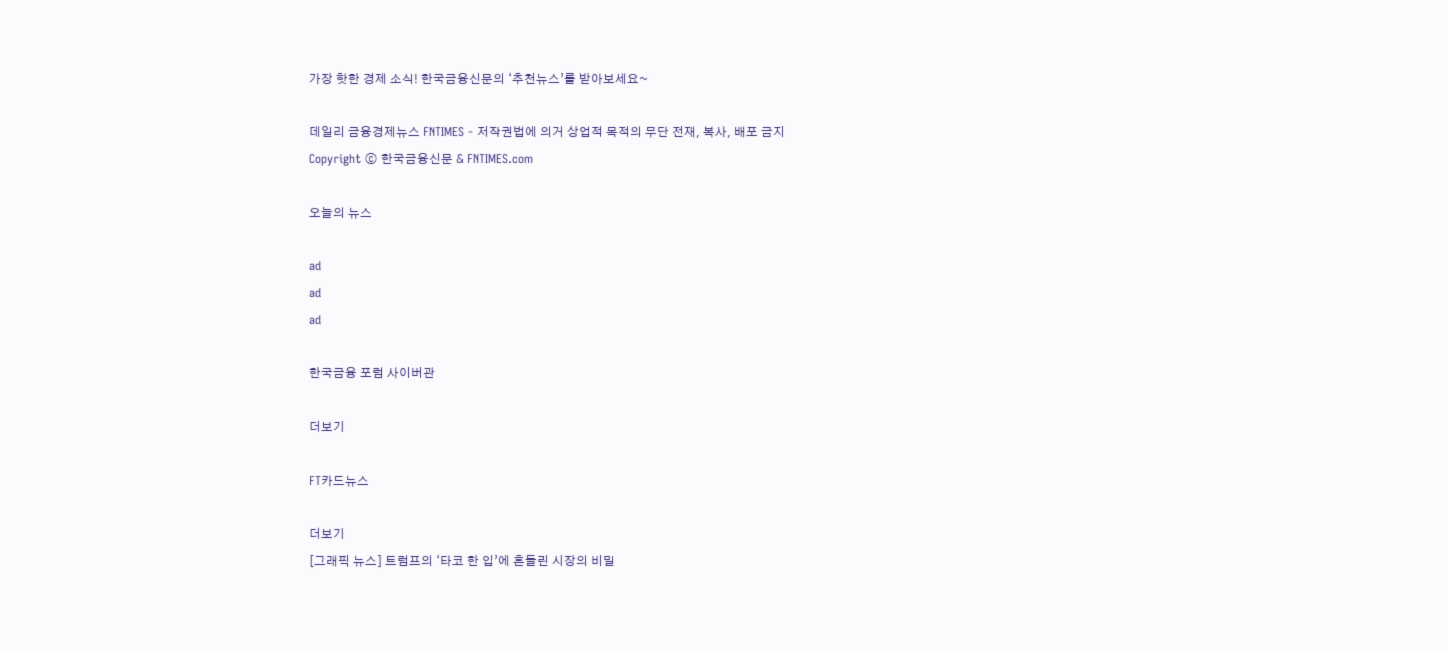가장 핫한 경제 소식! 한국금융신문의 ‘추천뉴스’를 받아보세요~

데일리 금융경제뉴스 FNTIMES - 저작권법에 의거 상업적 목적의 무단 전재, 복사, 배포 금지
Copyright ⓒ 한국금융신문 & FNTIMES.com

오늘의 뉴스

ad
ad
ad

한국금융 포럼 사이버관

더보기

FT카드뉴스

더보기
[그래픽 뉴스] 트럼프의 ‘타코 한 입’에 흔들린 시장의 비밀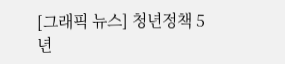[그래픽 뉴스] 청년정책 5년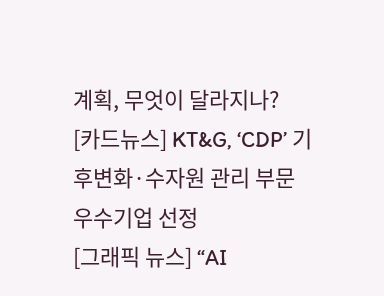계획, 무엇이 달라지나?
[카드뉴스] KT&G, ‘CDP’ 기후변화·수자원 관리 부문 우수기업 선정
[그래픽 뉴스] “AI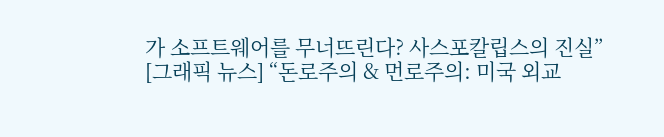가 소프트웨어를 무너뜨린다? 사스포칼립스의 진실”
[그래픽 뉴스] “돈로주의 & 먼로주의: 미국 외교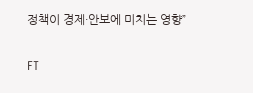정책이 경제·안보에 미치는 영향”

FT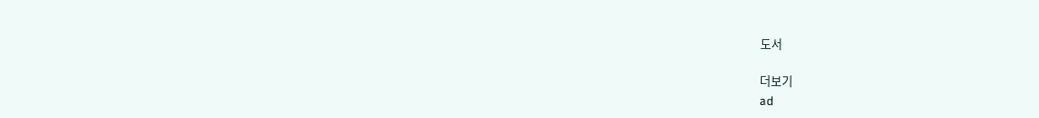도서

더보기
ad